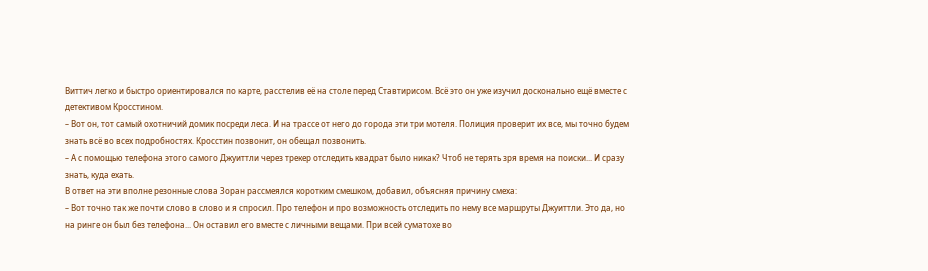Виттич легко и быстро ориентировался по карте, расстелив её на столе перед Ставтирисом. Всё это он уже изучил досконально ещё вместе с детективом Кросстином.
– Вот он, тот самый охотничий домик посреди леса. И на трассе от него до города эти три мотеля. Полиция проверит их все, мы точно будем знать всё во всех подробностях. Кросстин позвонит, он обещал позвонить.
– А с помощью телефона этого самого Джуиттли через трекер отследить квадрат было никак? Чтоб не терять зря время на поиски... И сразу знать, куда ехать.
В ответ на эти вполне резонные слова Зоран рассмеялся коротким смешком, добавил, объясняя причину смеха:
– Вот точно так же почти слово в слово и я спросил. Про телефон и про возможность отследить по нему все маршруты Джуиттли. Это да, но на ринге он был без телефона... Он оставил его вместе с личными вещами. При всей суматохе во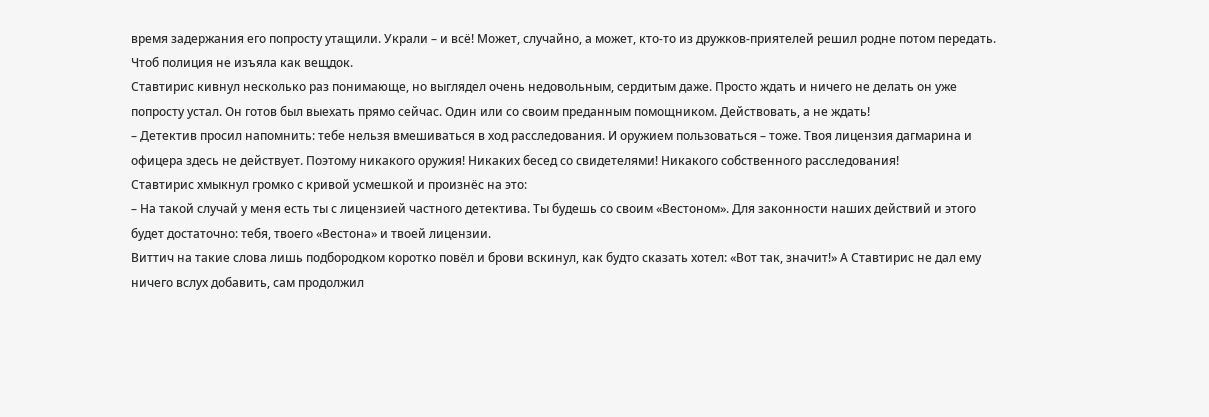время задержания его попросту утащили. Украли – и всё! Может, случайно, а может, кто-то из дружков-приятелей решил родне потом передать. Чтоб полиция не изъяла как вещдок.
Ставтирис кивнул несколько раз понимающе, но выглядел очень недовольным, сердитым даже. Просто ждать и ничего не делать он уже попросту устал. Он готов был выехать прямо сейчас. Один или со своим преданным помощником. Действовать, а не ждать!
– Детектив просил напомнить: тебе нельзя вмешиваться в ход расследования. И оружием пользоваться – тоже. Твоя лицензия дагмарина и офицера здесь не действует. Поэтому никакого оружия! Никаких бесед со свидетелями! Никакого собственного расследования!
Ставтирис хмыкнул громко с кривой усмешкой и произнёс на это:
– На такой случай у меня есть ты с лицензией частного детектива. Ты будешь со своим «Вестоном». Для законности наших действий и этого будет достаточно: тебя, твоего «Вестона» и твоей лицензии.
Виттич на такие слова лишь подбородком коротко повёл и брови вскинул, как будто сказать хотел: «Вот так, значит!» А Ставтирис не дал ему ничего вслух добавить, сам продолжил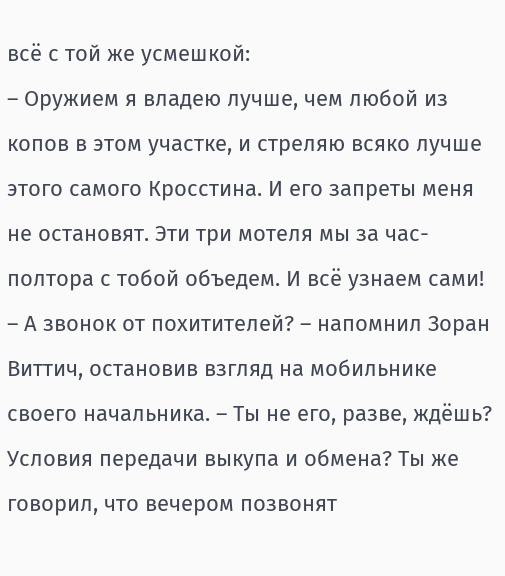всё с той же усмешкой:
– Оружием я владею лучше, чем любой из копов в этом участке, и стреляю всяко лучше этого самого Кросстина. И его запреты меня не остановят. Эти три мотеля мы за час-полтора с тобой объедем. И всё узнаем сами!
– А звонок от похитителей? – напомнил Зоран Виттич, остановив взгляд на мобильнике своего начальника. – Ты не его, разве, ждёшь? Условия передачи выкупа и обмена? Ты же говорил, что вечером позвонят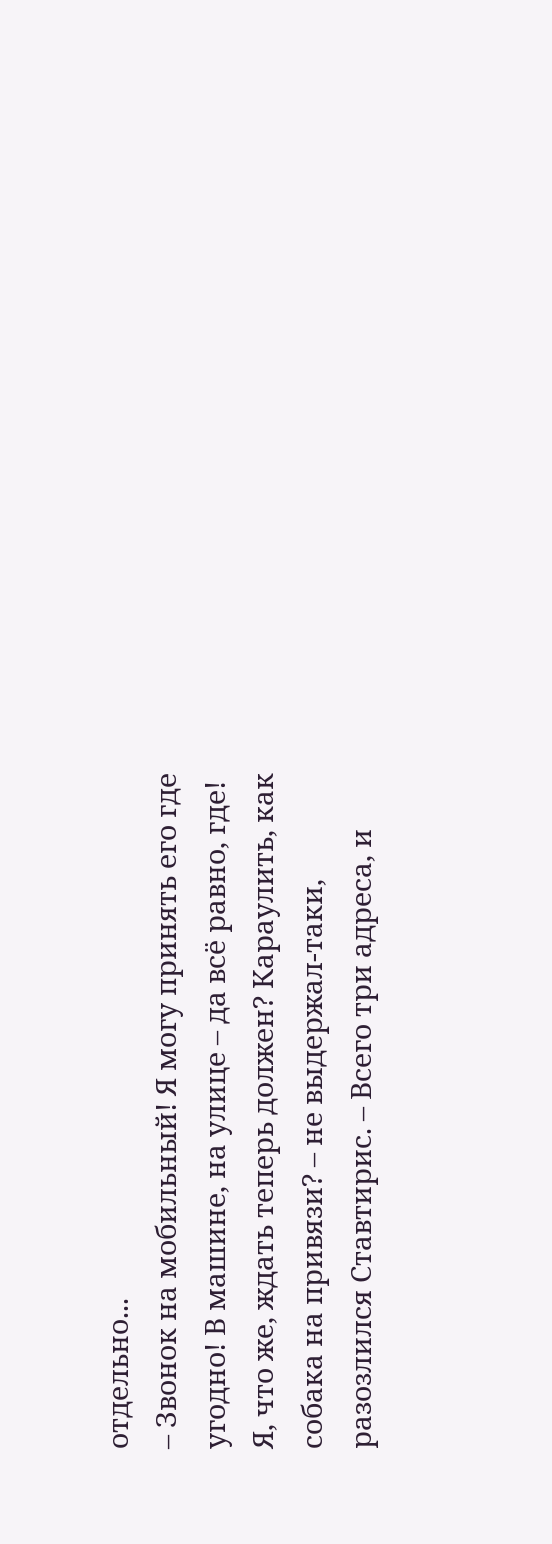отдельно...
– Звонок на мобильный! Я могу принять его где угодно! В машине, на улице – да всё равно, где! Я, что же, ждать теперь должен? Караулить, как собака на привязи? – не выдержал-таки, разозлился Ставтирис. – Всего три адреса, и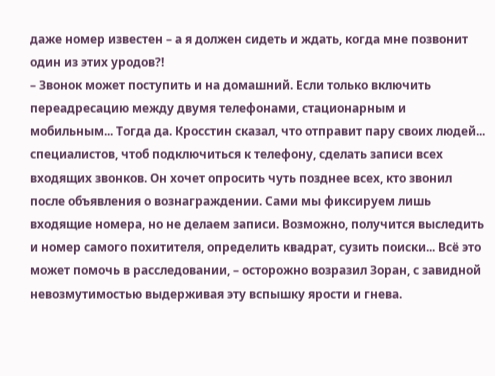даже номер известен – а я должен сидеть и ждать, когда мне позвонит один из этих уродов?!
– Звонок может поступить и на домашний. Если только включить переадресацию между двумя телефонами, стационарным и мобильным... Тогда да. Кросстин сказал, что отправит пару своих людей... специалистов, чтоб подключиться к телефону, сделать записи всех входящих звонков. Он хочет опросить чуть позднее всех, кто звонил после объявления о вознаграждении. Сами мы фиксируем лишь входящие номера, но не делаем записи. Возможно, получится выследить и номер самого похитителя, определить квадрат, сузить поиски... Всё это может помочь в расследовании, – осторожно возразил Зоран, с завидной невозмутимостью выдерживая эту вспышку ярости и гнева.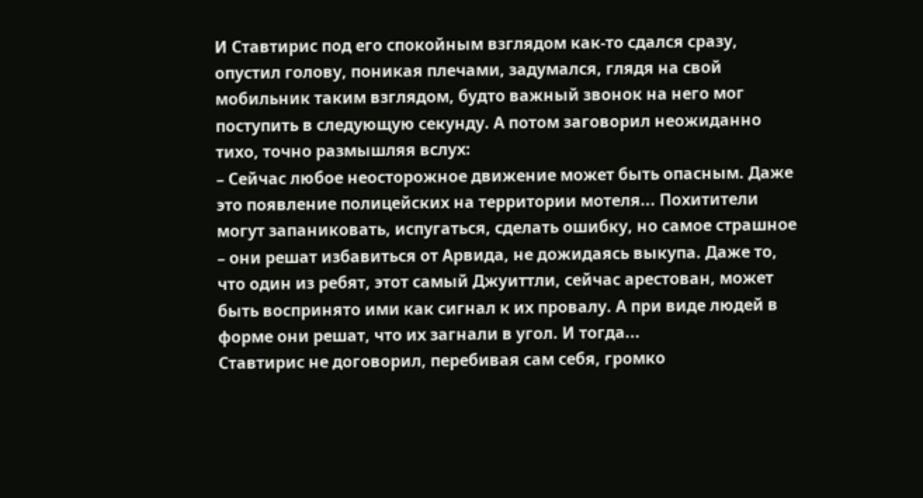И Ставтирис под его спокойным взглядом как-то сдался сразу, опустил голову, поникая плечами, задумался, глядя на свой мобильник таким взглядом, будто важный звонок на него мог поступить в следующую секунду. А потом заговорил неожиданно тихо, точно размышляя вслух:
– Сейчас любое неосторожное движение может быть опасным. Даже это появление полицейских на территории мотеля... Похитители могут запаниковать, испугаться, сделать ошибку, но самое страшное – они решат избавиться от Арвида, не дожидаясь выкупа. Даже то, что один из ребят, этот самый Джуиттли, сейчас арестован, может быть воспринято ими как сигнал к их провалу. А при виде людей в форме они решат, что их загнали в угол. И тогда...
Ставтирис не договорил, перебивая сам себя, громко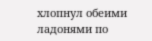хлопнул обеими ладонями по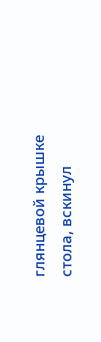глянцевой крышке стола, вскинул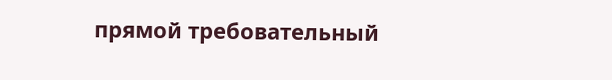прямой требовательный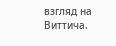взгляд на Виттича.